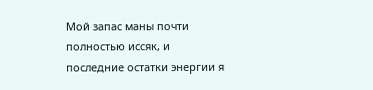Мой запас маны почти полностью иссяк, и последние остатки энергии я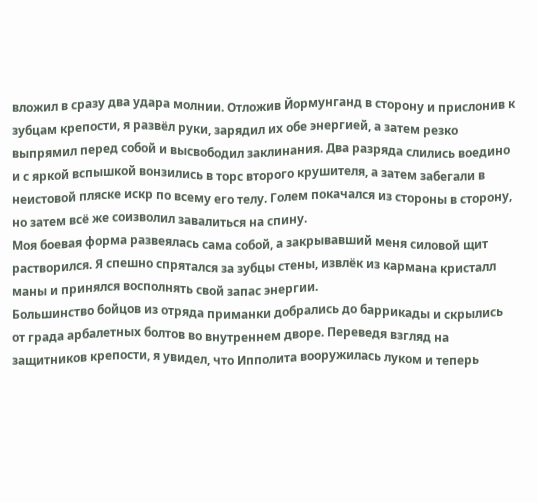вложил в сразу два удара молнии. Отложив Йормунганд в сторону и прислонив к зубцам крепости, я развёл руки, зарядил их обе энергией, а затем резко выпрямил перед собой и высвободил заклинания. Два разряда слились воедино и с яркой вспышкой вонзились в торс второго крушителя, а затем забегали в неистовой пляске искр по всему его телу. Голем покачался из стороны в сторону, но затем всё же соизволил завалиться на спину.
Моя боевая форма развеялась сама собой, а закрывавший меня силовой щит растворился. Я спешно спрятался за зубцы стены, извлёк из кармана кристалл маны и принялся восполнять свой запас энергии.
Большинство бойцов из отряда приманки добрались до баррикады и скрылись от града арбалетных болтов во внутреннем дворе. Переведя взгляд на защитников крепости, я увидел, что Ипполита вооружилась луком и теперь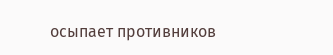осыпает противников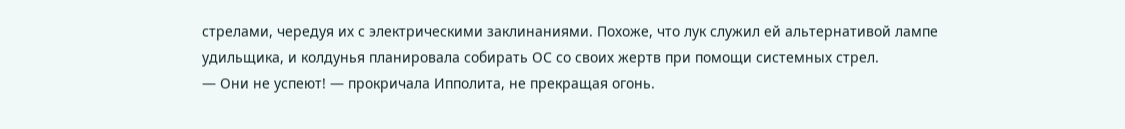стрелами, чередуя их с электрическими заклинаниями. Похоже, что лук служил ей альтернативой лампе удильщика, и колдунья планировала собирать ОС со своих жертв при помощи системных стрел.
— Они не успеют! — прокричала Ипполита, не прекращая огонь.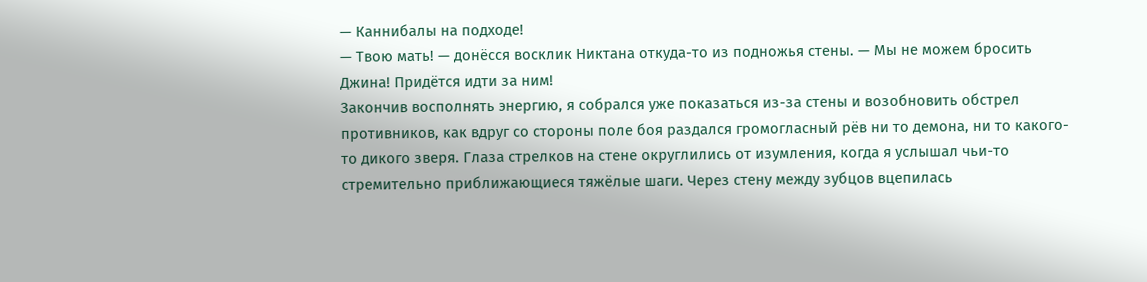— Каннибалы на подходе!
— Твою мать! — донёсся восклик Никтана откуда-то из подножья стены. — Мы не можем бросить Джина! Придётся идти за ним!
Закончив восполнять энергию, я собрался уже показаться из-за стены и возобновить обстрел противников, как вдруг со стороны поле боя раздался громогласный рёв ни то демона, ни то какого-то дикого зверя. Глаза стрелков на стене округлились от изумления, когда я услышал чьи-то стремительно приближающиеся тяжёлые шаги. Через стену между зубцов вцепилась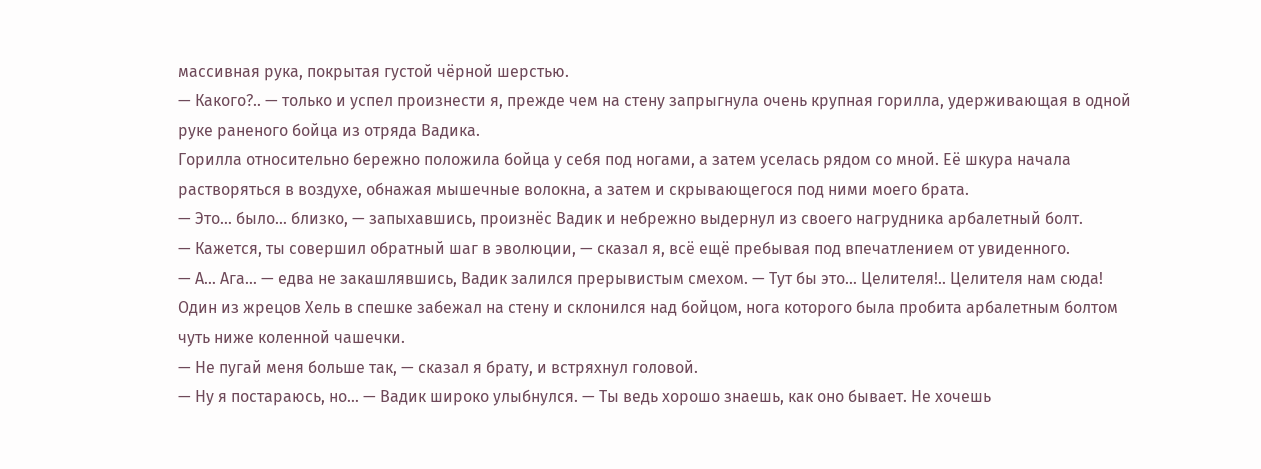массивная рука, покрытая густой чёрной шерстью.
— Какого?.. — только и успел произнести я, прежде чем на стену запрыгнула очень крупная горилла, удерживающая в одной руке раненого бойца из отряда Вадика.
Горилла относительно бережно положила бойца у себя под ногами, а затем уселась рядом со мной. Её шкура начала растворяться в воздухе, обнажая мышечные волокна, а затем и скрывающегося под ними моего брата.
— Это… было… близко, — запыхавшись, произнёс Вадик и небрежно выдернул из своего нагрудника арбалетный болт.
— Кажется, ты совершил обратный шаг в эволюции, — сказал я, всё ещё пребывая под впечатлением от увиденного.
— А… Ага… — едва не закашлявшись, Вадик залился прерывистым смехом. — Тут бы это… Целителя!.. Целителя нам сюда!
Один из жрецов Хель в спешке забежал на стену и склонился над бойцом, нога которого была пробита арбалетным болтом чуть ниже коленной чашечки.
— Не пугай меня больше так, — сказал я брату, и встряхнул головой.
— Ну я постараюсь, но… — Вадик широко улыбнулся. — Ты ведь хорошо знаешь, как оно бывает. Не хочешь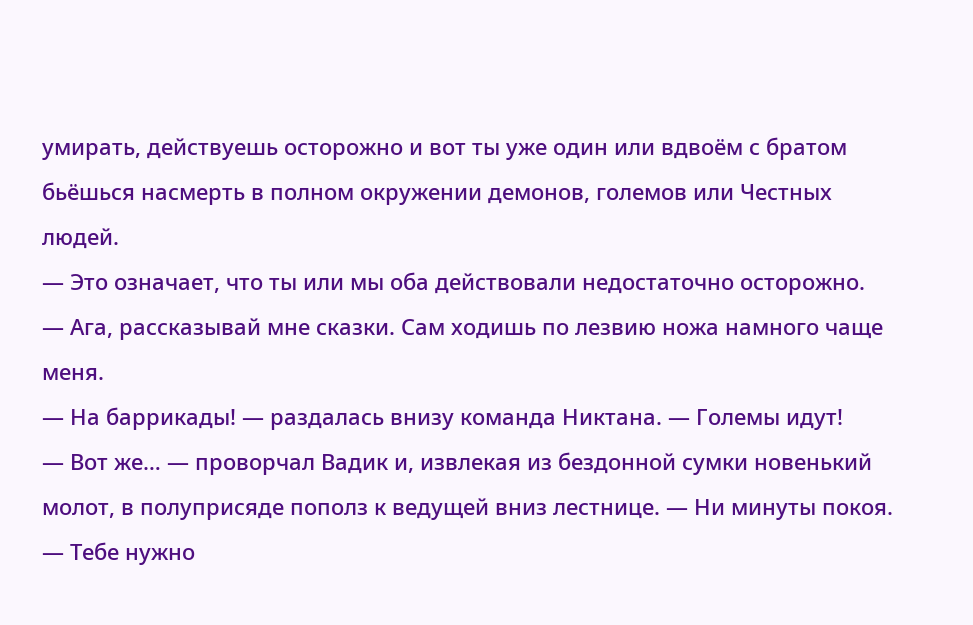умирать, действуешь осторожно и вот ты уже один или вдвоём с братом бьёшься насмерть в полном окружении демонов, големов или Честных людей.
— Это означает, что ты или мы оба действовали недостаточно осторожно.
— Ага, рассказывай мне сказки. Сам ходишь по лезвию ножа намного чаще меня.
— На баррикады! — раздалась внизу команда Никтана. — Големы идут!
— Вот же… — проворчал Вадик и, извлекая из бездонной сумки новенький молот, в полуприсяде пополз к ведущей вниз лестнице. — Ни минуты покоя.
— Тебе нужно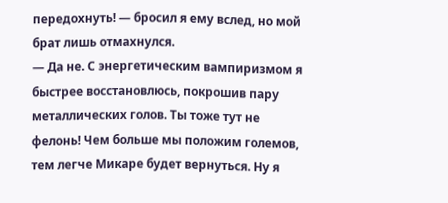передохнуть! — бросил я ему вслед, но мой брат лишь отмахнулся.
— Да не. С энергетическим вампиризмом я быстрее восстановлюсь, покрошив пару металлических голов. Ты тоже тут не фелонь! Чем больше мы положим големов, тем легче Микаре будет вернуться. Ну я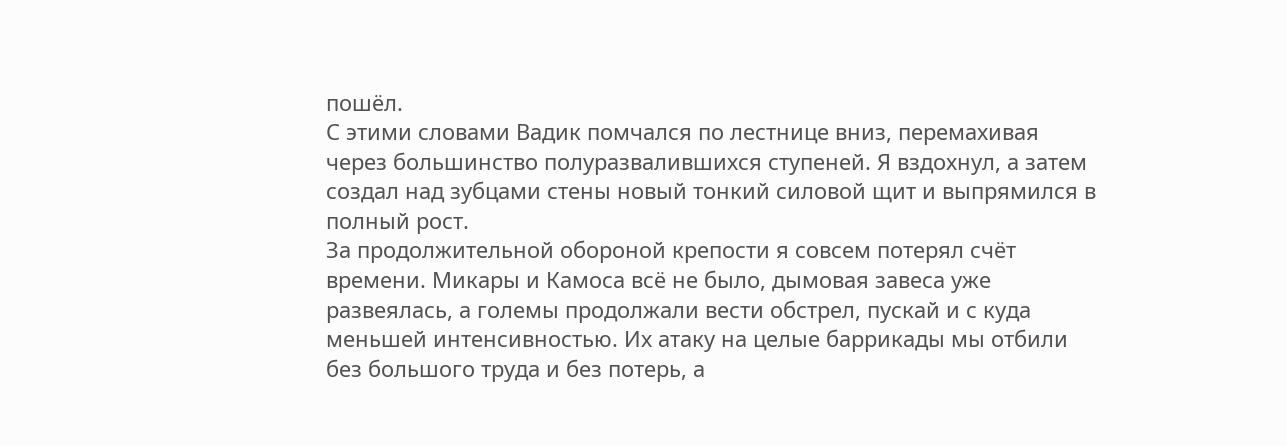пошёл.
С этими словами Вадик помчался по лестнице вниз, перемахивая через большинство полуразвалившихся ступеней. Я вздохнул, а затем создал над зубцами стены новый тонкий силовой щит и выпрямился в полный рост.
За продолжительной обороной крепости я совсем потерял счёт времени. Микары и Камоса всё не было, дымовая завеса уже развеялась, а големы продолжали вести обстрел, пускай и с куда меньшей интенсивностью. Их атаку на целые баррикады мы отбили без большого труда и без потерь, а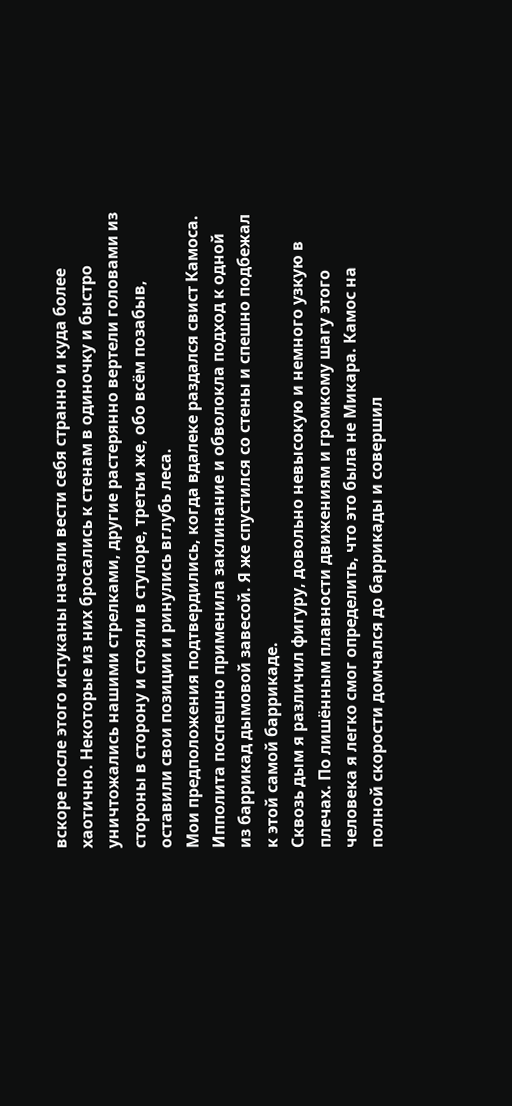вскоре после этого истуканы начали вести себя странно и куда более хаотично. Некоторые из них бросались к стенам в одиночку и быстро уничтожались нашими стрелками, другие растерянно вертели головами из стороны в сторону и стояли в ступоре, третьи же, обо всём позабыв, оставили свои позиции и ринулись вглубь леса.
Мои предположения подтвердились, когда вдалеке раздался свист Камоса. Ипполита поспешно применила заклинание и обволокла подход к одной из баррикад дымовой завесой. Я же спустился со стены и спешно подбежал к этой самой баррикаде.
Сквозь дым я различил фигуру, довольно невысокую и немного узкую в плечах. По лишённым плавности движениям и громкому шагу этого человека я легко смог определить, что это была не Микара. Камос на полной скорости домчался до баррикады и совершил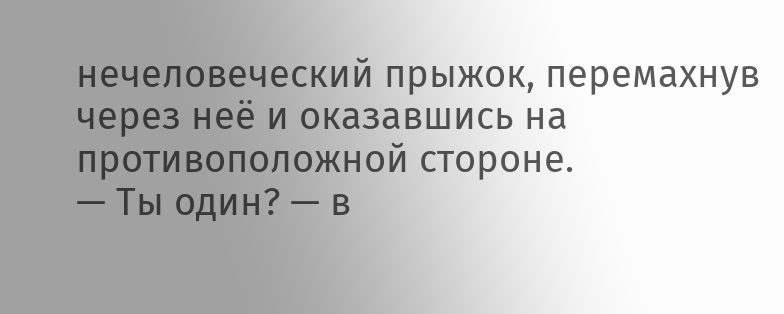нечеловеческий прыжок, перемахнув через неё и оказавшись на противоположной стороне.
— Ты один? — в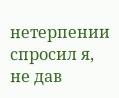нетерпении спросил я, не дав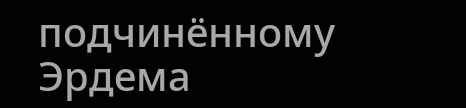подчинённому Эрдема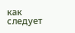как следует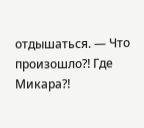отдышаться. — Что произошло⁈ Где Микара⁈